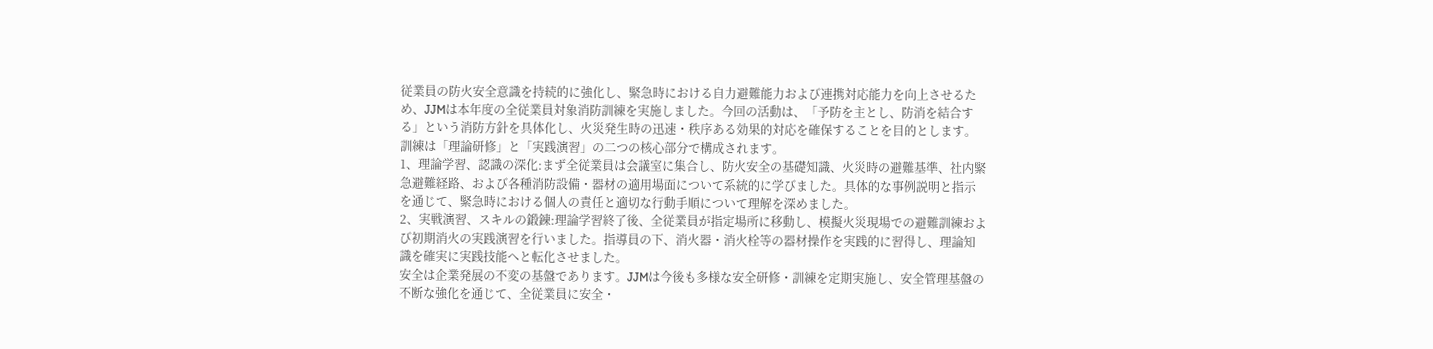従業員の防火安全意識を持続的に強化し、緊急時における自力避難能力および連携対応能力を向上させるため、JJMは本年度の全従業員対象消防訓練を実施しました。今回の活動は、「予防を主とし、防消を結合する」という消防方針を具体化し、火災発生時の迅速・秩序ある効果的対応を確保することを目的とします。
訓練は「理論研修」と「実践演習」の二つの核心部分で構成されます。
1、理論学習、認識の深化:まず全従業員は会議室に集合し、防火安全の基礎知識、火災時の避難基準、社内緊急避難経路、および各種消防設備・器材の適用場面について系統的に学びました。具体的な事例説明と指示を通じて、緊急時における個人の責任と適切な行動手順について理解を深めました。
2、実戦演習、スキルの鍛錬:理論学習終了後、全従業員が指定場所に移動し、模擬火災現場での避難訓練および初期消火の実践演習を行いました。指導員の下、消火器・消火栓等の器材操作を実践的に習得し、理論知識を確実に実践技能へと転化させました。
安全は企業発展の不変の基盤であります。JJMは今後も多様な安全研修・訓練を定期実施し、安全管理基盤の不断な強化を通じて、全従業員に安全・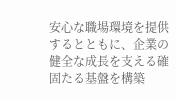安心な職場環境を提供するとともに、企業の健全な成長を支える確固たる基盤を構築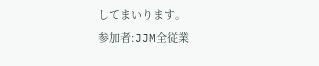してまいります。
参加者:JJM全従業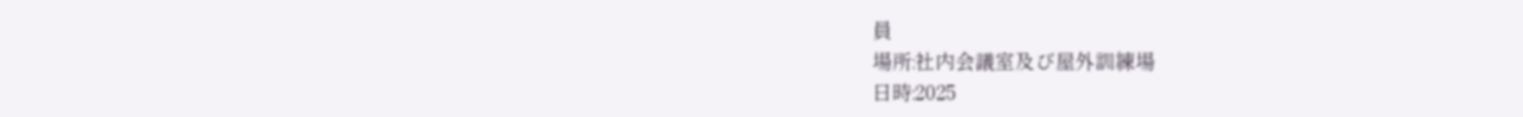員
場所:社内会議室及び屋外訓練場
日時:2025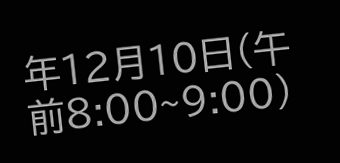年12月10日(午前8:00~9:00)